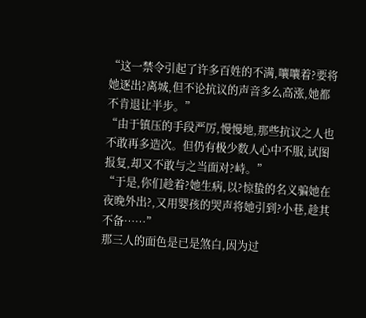“这一禁令引起了许多百姓的不满,嚷嚷着?要将她逐出?离城,但不论抗议的声音多么高涨,她都不肯退让半步。”
“由于镇压的手段严厉,慢慢地,那些抗议之人也不敢再多造次。但仍有极少数人心中不服,试图报复,却又不敢与之当面对?峙。”
“于是,你们趁着?她生病,以?惊蛰的名义骗她在夜晚外出?,又用婴孩的哭声将她引到?小巷,趁其不备……”
那三人的面色是已是煞白,因为过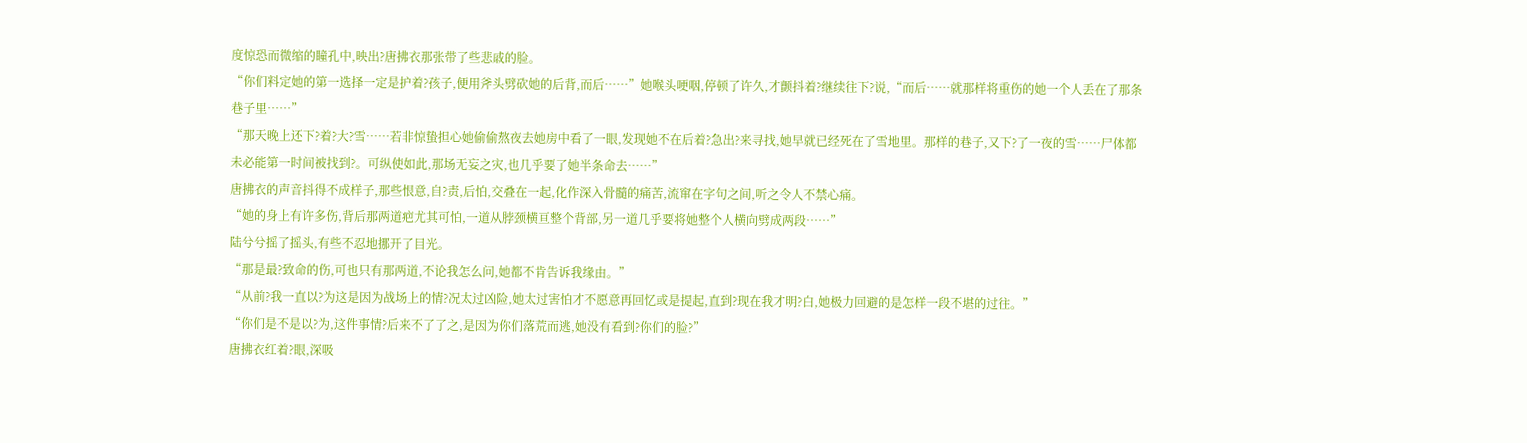度惊恐而微缩的瞳孔中,映出?唐拂衣那张带了些悲戚的脸。
“你们料定她的第一选择一定是护着?孩子,便用斧头劈砍她的后背,而后……”她喉头哽咽,停顿了许久,才颤抖着?继续往下?说,“而后……就那样将重伤的她一个人丢在了那条巷子里……”
“那天晚上还下?着?大?雪……若非惊蛰担心她偷偷熬夜去她房中看了一眼,发现她不在后着?急出?来寻找,她早就已经死在了雪地里。那样的巷子,又下?了一夜的雪……尸体都未必能第一时间被找到?。可纵使如此,那场无妄之灾,也几乎要了她半条命去……”
唐拂衣的声音抖得不成样子,那些恨意,自?责,后怕,交叠在一起,化作深入骨髓的痛苦,流窜在字句之间,听之令人不禁心痛。
“她的身上有许多伤,背后那两道疤尤其可怕,一道从脖颈横亘整个背部,另一道几乎要将她整个人横向劈成两段……”
陆兮兮摇了摇头,有些不忍地挪开了目光。
“那是最?致命的伤,可也只有那两道,不论我怎么问,她都不肯告诉我缘由。”
“从前?我一直以?为这是因为战场上的情?况太过凶险,她太过害怕才不愿意再回忆或是提起,直到?现在我才明?白,她极力回避的是怎样一段不堪的过往。”
“你们是不是以?为,这件事情?后来不了了之,是因为你们落荒而逃,她没有看到?你们的脸?”
唐拂衣红着?眼,深吸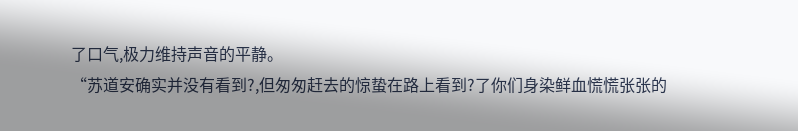了口气,极力维持声音的平静。
“苏道安确实并没有看到?,但匆匆赶去的惊蛰在路上看到?了你们身染鲜血慌慌张张的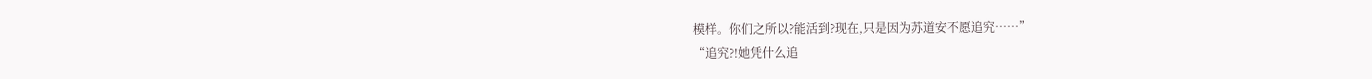模样。你们之所以?能活到?现在,只是因为苏道安不愿追究……”
“追究?!她凭什么追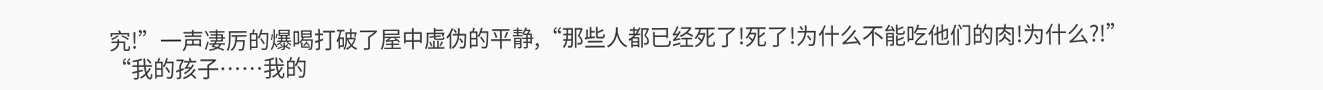究!”一声凄厉的爆喝打破了屋中虚伪的平静,“那些人都已经死了!死了!为什么不能吃他们的肉!为什么?!”
“我的孩子……我的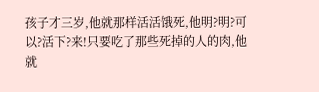孩子才三岁,他就那样活活饿死,他明?明?可以?活下?来!只要吃了那些死掉的人的肉,他就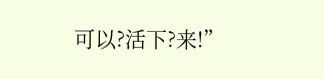可以?活下?来!”